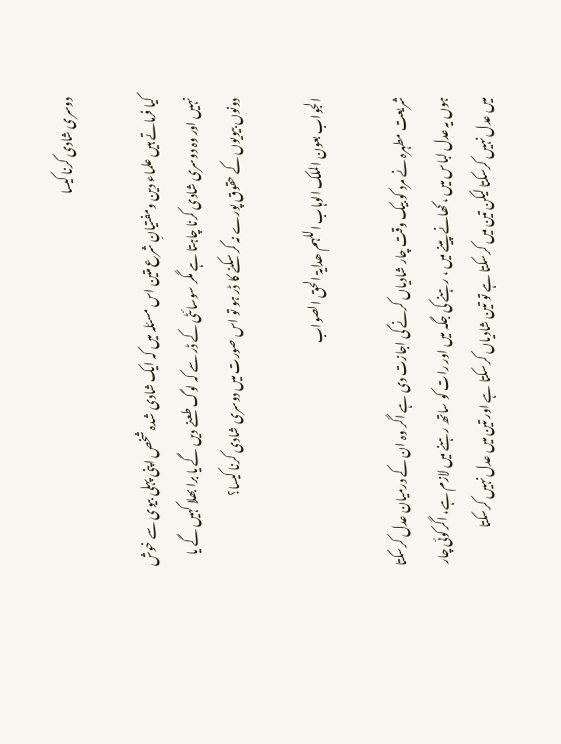دوسری شادی کرنا کیسا

کیا فرماتے ہیں علماء دین ومفتیانِ شرع متین اس مسئلہ میں کہ ایک شادی شدہ شخص اپنی پہلی بیوی سے خوش نہیں اور وہ دوسری شادی کرنا چاہتا ہے مگر سوسائٹی کے ڈر سے کہ لوگ طعنے دیں گے یا برا بھلا کہیں گے یا دونوں بیویوں کے حقوق پورے نہ کر سکنے کا ڈر ہو تو اس صورت میں دوسری شادی کرنا کیسا؟

الجواب بعون الملک الوہاب اللہم ھدایۃ الحق الصواب

شریعت مطہرہ نے مرد کو بیک وقت چار شادیاں کرنے کی اجازت دی ہے اگر وہ ان کے درمیان عدل کرسکتا ہوں یہ عدل لباس میں ، کھانے پینے میں ، رہنے کی جگہ میں اور رات کو ساتھ رہنے میں لازم ہے، اگرکوئی چار میں عدل نہیں کرسکتا لیکن تین میں کرسکتا ہے تو تین شادیاں کرسکتا ہے اور تین میں عدل نہیں کرسکتا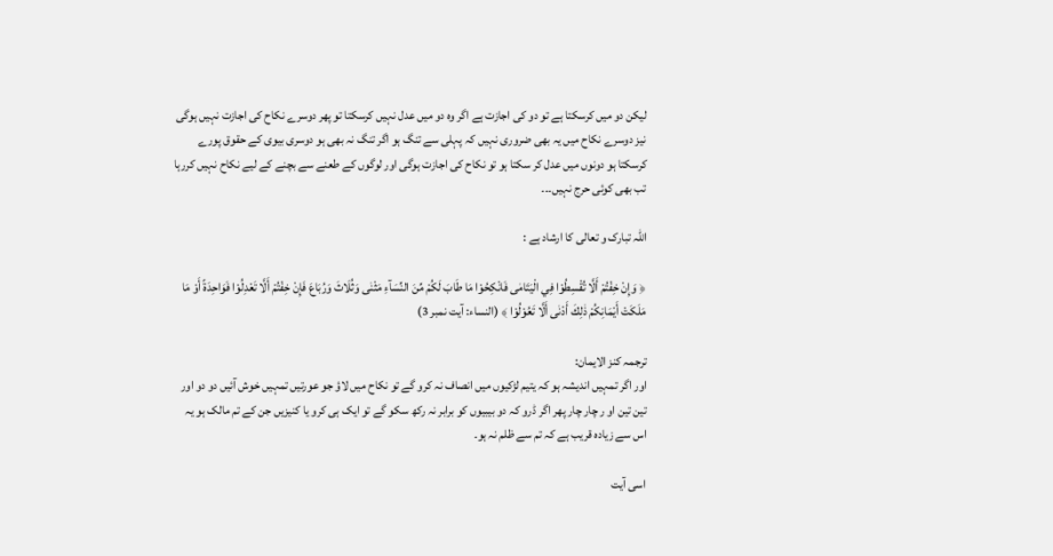لیکن دو میں کرسکتا ہے تو دو کی اجازت ہے اگر وہ دو میں عدل نہیں کرسکتا تو پھر دوسرے نکاح کی اجازت نہیں ہوگی نیز دوسرے نکاح میں یہ بھی ضروری نہیں کہ پہلی سے تنگ ہو اگر تنگ نہ بھی ہو دوسری بیوی کے حقوق پورے کرسکتا ہو دونوں میں عدل کر سکتا ہو تو نکاح کی اجازت ہوگی اور لوگوں کے طعنے سے بچنے کے لیے نکاح نہیں کررہا تب بھی کوئی حرج نہیں۔۔۔

اللہ تبارک و تعالی کا ارشاد ہے :

﴿ وَإِنْ خِفْتُمْ أَلَّا تُقْسِطُوْا فِي الْيَتَامٰى فَانْكِحُوْا مَا طَابَ لَكُمْ مِّنَ النِّسَآءِ مَثْنٰى وَثُلَاثَ وَرُبَاعَ فَإِنْ خِفْتُمْ أَلَّا تَعْدِلُوْا فَوَاحِدَةً أَوْ مَا مَلَكَتْ أَيْمَانِكُمْ ذٰلِكَ أَدْنٰى أَلَّا تَعُوْلُوْا ﴾ (النساء: آیت نمبر 3)

ترجمہ کنز الایمان:
اور اگر تمہیں اندیشہ ہو کہ یتیم لڑکیوں میں انصاف نہ کرو گے تو نکاح میں لاؤ جو عورتیں تمہیں خوش آئیں دو دو اور تین تین او ر چار چار پھر اگر ڈرو کہ دو بیبیوں کو برابر نہ رکھ سکو گے تو ایک ہی کرو یا کنیزیں جن کے تم مالک ہو یہ اس سے زیادہ قریب ہے کہ تم سے ظلم نہ ہو۔

اسی آیت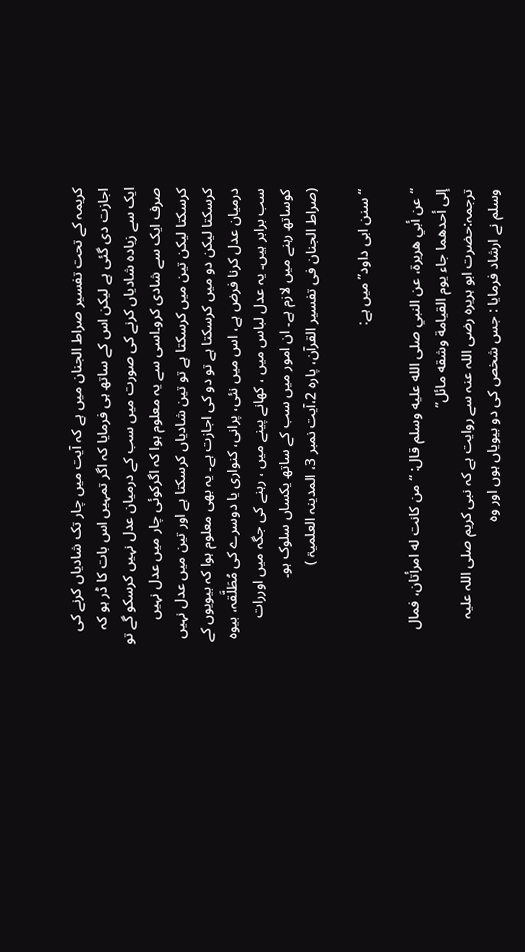کریمہ کے تحت تفسیر صراط الجنان میں ہے کہ آیت میں چار تک شادیاں کرنے کی اجازت دی گئی ہے لیکن اس کے ساتھ ہی فرمایا کہ اگر تمہیں اس بات کا ڈر ہو کہ ایک سے زیادہ شادیاں کرنے کی صورت میں سب کے درمیان عدل نہیں کرسکو گے تو صرف ایک سے شادی کرو۔اسی سے یہ معلوم ہوا کہ اگرکوئی چار میں عدل نہیں کرسکتا لیکن تین میں کرسکتا ہے تو تین شادیاں کرسکتا ہے اور تین میں عدل نہیں کرسکتا لیکن دو میں کرسکتا ہے تو دو کی اجازت ہے۔ یہ بھی معلوم ہوا کہ بیویوں کے درمیان عدل کرنا فرض ہے، اس میں نئی، پرانی، کنواری یا دوسرے کی مُطَلَّقہ، بیوہ سب برابر ہیں۔ یہ عدل لباس میں ، کھانے پینے میں ، رہنے کی جگہ میں اوررات کوساتھ رہنے میں لازم ہے۔ ان امور میں سب کے ساتھ یکساں سلوک ہو۔
(صراط الجنان فی تفسیر القرآن، پارہ 2،آیت نمبر 3، المدینہ العلمیۃ )

“سنن ابی داود” میں ہے:

“عن أبي هريرة، عن النبي صلى الله عليه وسلم قال: “من كانت له امرأتان، فمال إلى أحدهما جاء يوم القيامة وشقه مائل”
ترجمہ:حضرت ابو ہریرہ رضی اللہ عنہ سے روایت ہے کہ نبی کریم صلی اللہ علیہ وسلم نے ارشاد فرمایا : جس شخص کی دو بیویاں ہوں اور وہ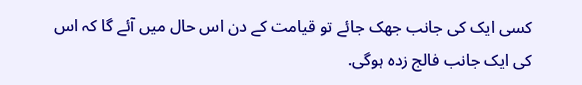کسی ایک کی جانب جھک جائے تو قیامت کے دن اس حال میں آئے گا کہ اس کی ایک جانب فالج زدہ ہوگی.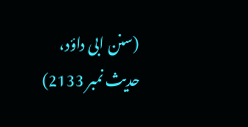(سنن ابی داؤد، حدیث نمبر 2133)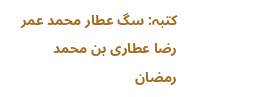کتبہ: سگ عطار محمد عمر رضا عطاری بن محمد رمضان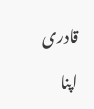قادری

اپنا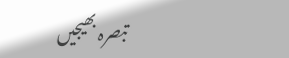تبصرہ بھیجیں